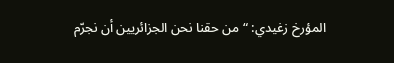المؤرخ زغيدي: “من حقنا نحن الجزائريين أن نجرّم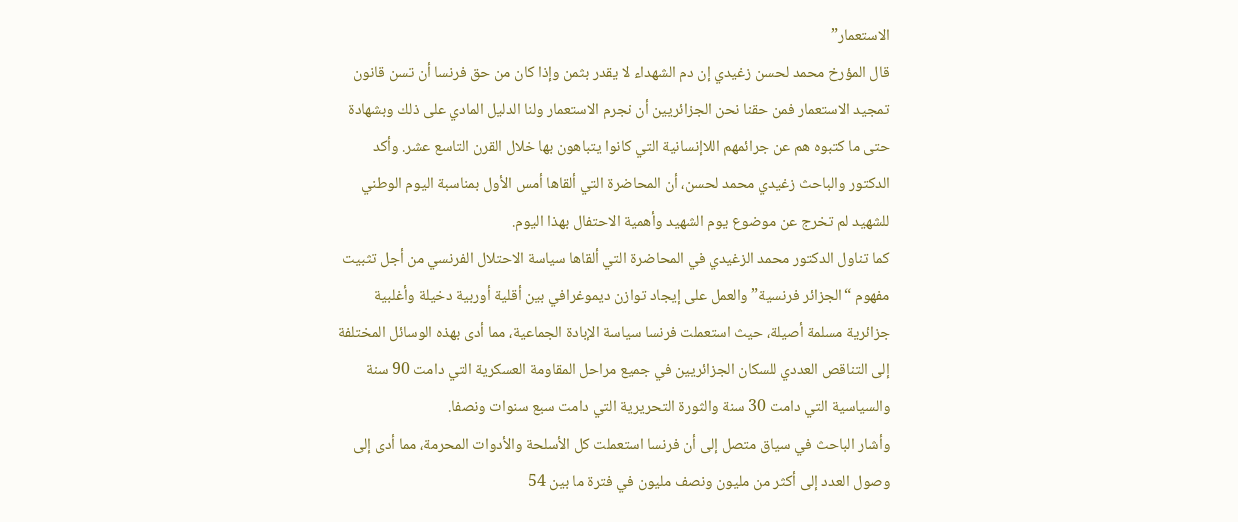الاستعمار”
قال المؤرخ محمد لحسن زغيدي إن دم الشهداء لا يقدر بثمن وإذا كان من حق فرنسا أن تسن قانون تمجيد الاستعمار فمن حقنا نحن الجزائريين أن نجرم الاستعمار ولنا الدليل المادي على ذلك وبشهادة حتى ما كتبوه هم عن جرائمهم اللاإنسانية التي كانوا يتباهون بها خلال القرن التاسع عشر. وأكد الدكتور والباحث زغيدي محمد لحسن، أن المحاضرة التي ألقاها أمس الأول بمناسبة اليوم الوطني للشهيد لم تخرج عن موضوع يوم الشهيد وأهمية الاحتفال بهذا اليوم.
كما تناول الدكتور محمد الزغيدي في المحاضرة التي ألقاها سياسة الاحتلال الفرنسي من أجل تثبيت مفهوم “الجزائر فرنسية” والعمل على إيجاد توازن ديموغرافي بين أقلية أوربية دخيلة وأغلبية جزائرية مسلمة أصيلة، حيث استعملت فرنسا سياسة الإبادة الجماعية، مما أدى بهذه الوسائل المختلفة إلى التناقص العددي للسكان الجزائريين في جميع مراحل المقاومة العسكرية التي دامت 90 سنة والسياسية التي دامت 30 سنة والثورة التحريرية التي دامت سبع سنوات ونصفا.
وأشار الباحث في سياق متصل إلى أن فرنسا استعملت كل الأسلحة والأدوات المحرمة، مما أدى إلى وصول العدد إلى أكثر من مليون ونصف مليون في فترة ما بين 54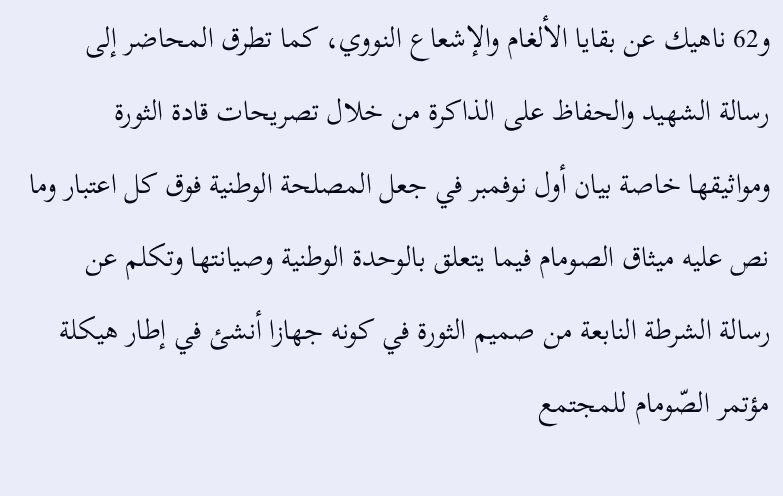و62 ناهيك عن بقايا الألغام والإشعاع النووي، كما تطرق المحاضر إلى رسالة الشهيد والحفاظ على الذاكرة من خلال تصريحات قادة الثورة ومواثيقها خاصة بيان أول نوفمبر في جعل المصلحة الوطنية فوق كل اعتبار وما نص عليه ميثاق الصومام فيما يتعلق بالوحدة الوطنية وصيانتها وتكلم عن رسالة الشرطة النابعة من صميم الثورة في كونه جهازا أنشئ في إطار هيكلة مؤتمر الصّومام للمجتمع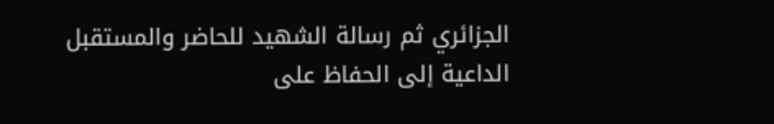الجزائري ثم رسالة الشهيد للحاضر والمستقبل الداعية إلى الحفاظ على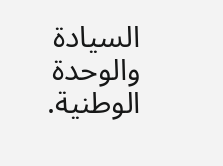السيادة والوحدة الوطنية.